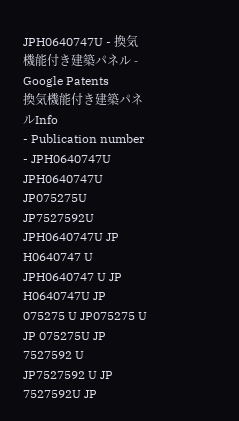JPH0640747U - 換気機能付き建築パネル - Google Patents
換気機能付き建築パネルInfo
- Publication number
- JPH0640747U JPH0640747U JP075275U JP7527592U JPH0640747U JP H0640747 U JPH0640747 U JP H0640747U JP 075275 U JP075275 U JP 075275U JP 7527592 U JP7527592 U JP 7527592U JP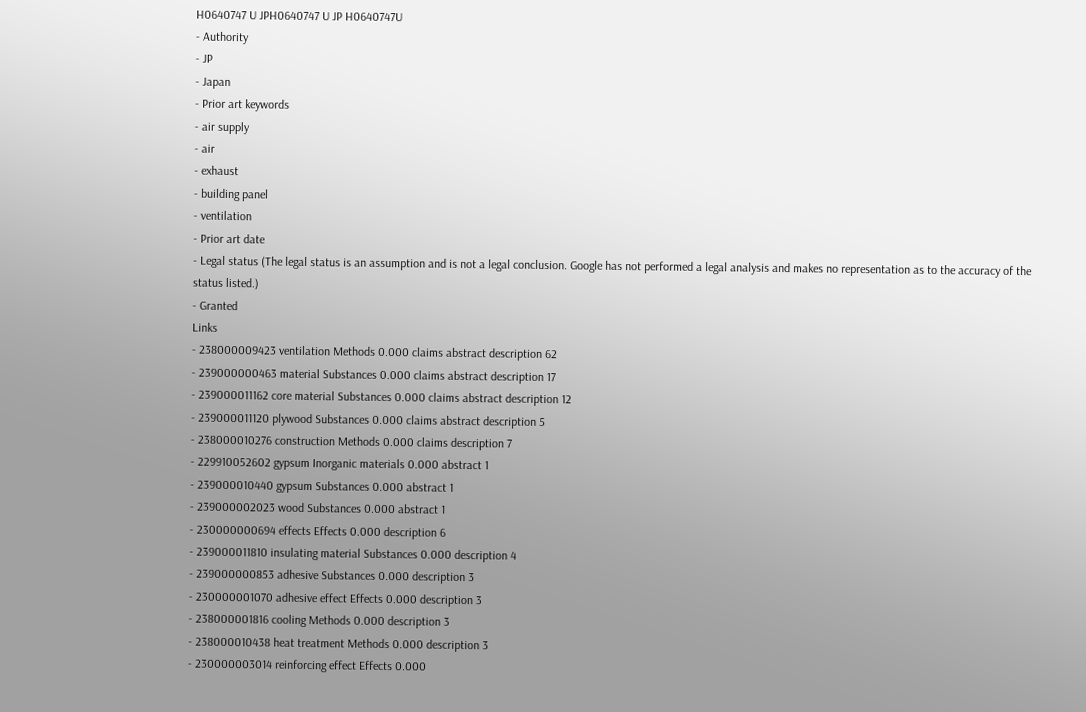H0640747 U JPH0640747 U JP H0640747U
- Authority
- JP
- Japan
- Prior art keywords
- air supply
- air
- exhaust
- building panel
- ventilation
- Prior art date
- Legal status (The legal status is an assumption and is not a legal conclusion. Google has not performed a legal analysis and makes no representation as to the accuracy of the status listed.)
- Granted
Links
- 238000009423 ventilation Methods 0.000 claims abstract description 62
- 239000000463 material Substances 0.000 claims abstract description 17
- 239000011162 core material Substances 0.000 claims abstract description 12
- 239000011120 plywood Substances 0.000 claims abstract description 5
- 238000010276 construction Methods 0.000 claims description 7
- 229910052602 gypsum Inorganic materials 0.000 abstract 1
- 239000010440 gypsum Substances 0.000 abstract 1
- 239000002023 wood Substances 0.000 abstract 1
- 230000000694 effects Effects 0.000 description 6
- 239000011810 insulating material Substances 0.000 description 4
- 239000000853 adhesive Substances 0.000 description 3
- 230000001070 adhesive effect Effects 0.000 description 3
- 238000001816 cooling Methods 0.000 description 3
- 238000010438 heat treatment Methods 0.000 description 3
- 230000003014 reinforcing effect Effects 0.000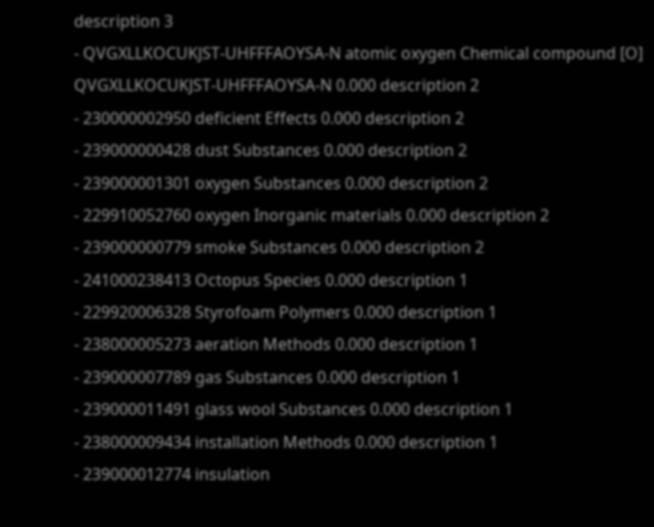description 3
- QVGXLLKOCUKJST-UHFFFAOYSA-N atomic oxygen Chemical compound [O] QVGXLLKOCUKJST-UHFFFAOYSA-N 0.000 description 2
- 230000002950 deficient Effects 0.000 description 2
- 239000000428 dust Substances 0.000 description 2
- 239000001301 oxygen Substances 0.000 description 2
- 229910052760 oxygen Inorganic materials 0.000 description 2
- 239000000779 smoke Substances 0.000 description 2
- 241000238413 Octopus Species 0.000 description 1
- 229920006328 Styrofoam Polymers 0.000 description 1
- 238000005273 aeration Methods 0.000 description 1
- 239000007789 gas Substances 0.000 description 1
- 239000011491 glass wool Substances 0.000 description 1
- 238000009434 installation Methods 0.000 description 1
- 239000012774 insulation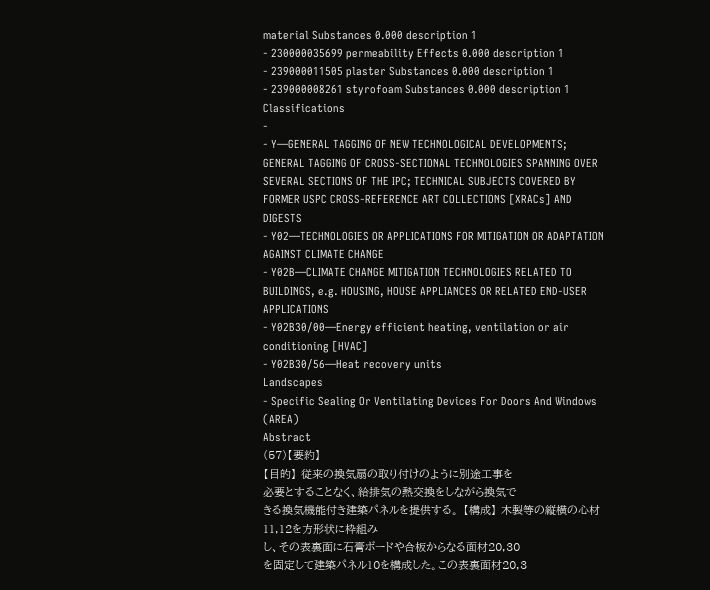material Substances 0.000 description 1
- 230000035699 permeability Effects 0.000 description 1
- 239000011505 plaster Substances 0.000 description 1
- 239000008261 styrofoam Substances 0.000 description 1
Classifications
-
- Y—GENERAL TAGGING OF NEW TECHNOLOGICAL DEVELOPMENTS; GENERAL TAGGING OF CROSS-SECTIONAL TECHNOLOGIES SPANNING OVER SEVERAL SECTIONS OF THE IPC; TECHNICAL SUBJECTS COVERED BY FORMER USPC CROSS-REFERENCE ART COLLECTIONS [XRACs] AND DIGESTS
- Y02—TECHNOLOGIES OR APPLICATIONS FOR MITIGATION OR ADAPTATION AGAINST CLIMATE CHANGE
- Y02B—CLIMATE CHANGE MITIGATION TECHNOLOGIES RELATED TO BUILDINGS, e.g. HOUSING, HOUSE APPLIANCES OR RELATED END-USER APPLICATIONS
- Y02B30/00—Energy efficient heating, ventilation or air conditioning [HVAC]
- Y02B30/56—Heat recovery units
Landscapes
- Specific Sealing Or Ventilating Devices For Doors And Windows (AREA)
Abstract
(57)【要約】
【目的】 従来の換気扇の取り付けのように別途工事を
必要とすることなく、給排気の熱交換をしながら換気で
きる換気機能付き建築パネルを提供する。 【構成】 木製等の縦横の心材11,12を方形状に枠組み
し、その表裏面に石膏ボードや合板からなる面材20,30
を固定して建築パネル10を構成した。この表裏面材20,3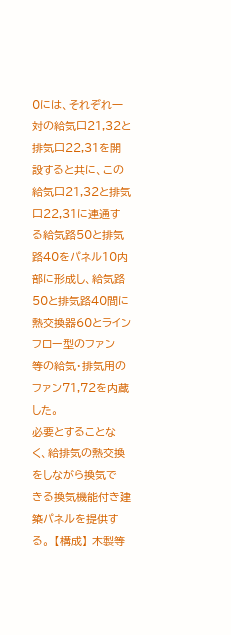0には、それぞれ一対の給気口21,32と排気口22,31を開
設すると共に、この給気口21,32と排気口22,31に連通す
る給気路50と排気路40をパネル10内部に形成し、給気路
50と排気路40間に熱交換器60とラインフロー型のファン
等の給気・排気用のファン71,72を内蔵した。
必要とすることなく、給排気の熱交換をしながら換気で
きる換気機能付き建築パネルを提供する。 【構成】 木製等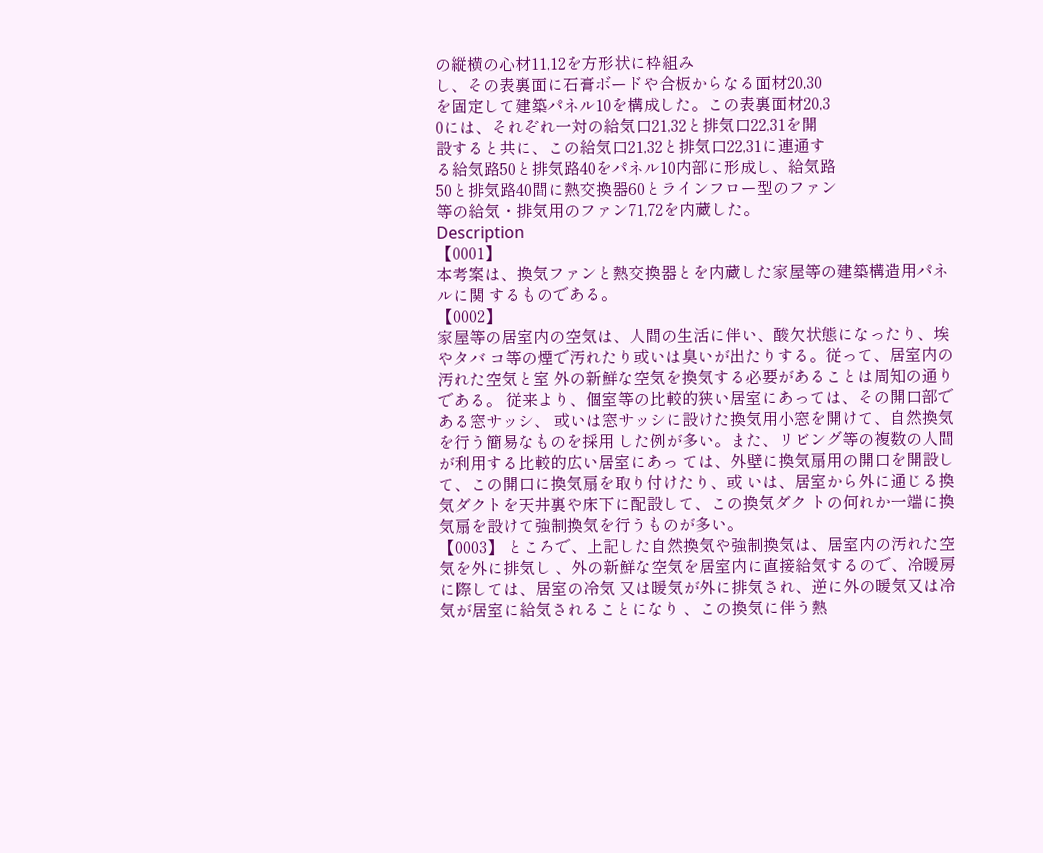の縦横の心材11,12を方形状に枠組み
し、その表裏面に石膏ボードや合板からなる面材20,30
を固定して建築パネル10を構成した。この表裏面材20,3
0には、それぞれ一対の給気口21,32と排気口22,31を開
設すると共に、この給気口21,32と排気口22,31に連通す
る給気路50と排気路40をパネル10内部に形成し、給気路
50と排気路40間に熱交換器60とラインフロー型のファン
等の給気・排気用のファン71,72を内蔵した。
Description
【0001】
本考案は、換気ファンと熱交換器とを内蔵した家屋等の建築構造用パネルに関 するものである。
【0002】
家屋等の居室内の空気は、人間の生活に伴い、酸欠状態になったり、埃やタバ コ等の煙で汚れたり或いは臭いが出たりする。従って、居室内の汚れた空気と室 外の新鮮な空気を換気する必要があることは周知の通りである。 従来より、個室等の比較的狭い居室にあっては、その開口部である窓サッシ、 或いは窓サッシに設けた換気用小窓を開けて、自然換気を行う簡易なものを採用 した例が多い。また、リビング等の複数の人間が利用する比較的広い居室にあっ ては、外壁に換気扇用の開口を開設して、この開口に換気扇を取り付けたり、或 いは、居室から外に通じる換気ダクトを天井裏や床下に配設して、この換気ダク トの何れか一端に換気扇を設けて強制換気を行うものが多い。
【0003】 ところで、上記した自然換気や強制換気は、居室内の汚れた空気を外に排気し 、外の新鮮な空気を居室内に直接給気するので、冷暖房に際しては、居室の冷気 又は暖気が外に排気され、逆に外の暖気又は冷気が居室に給気されることになり 、この換気に伴う熱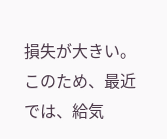損失が大きい。 このため、最近では、給気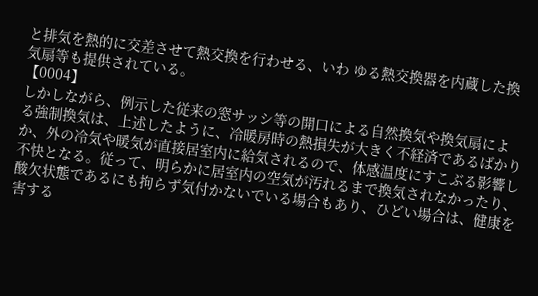と排気を熱的に交差させて熱交換を行わせる、いわ ゆる熱交換器を内蔵した換気扇等も提供されている。
【0004】
しかしながら、例示した従来の窓サッシ等の開口による自然換気や換気扇によ る強制換気は、上述したように、冷暖房時の熱損失が大きく不経済であるばかり か、外の冷気や暖気が直接居室内に給気されるので、体感温度にすこぶる影響し 不快となる。従って、明らかに居室内の空気が汚れるまで換気されなかったり、 酸欠状態であるにも拘らず気付かないでいる場合もあり、ひどい場合は、健康を 害する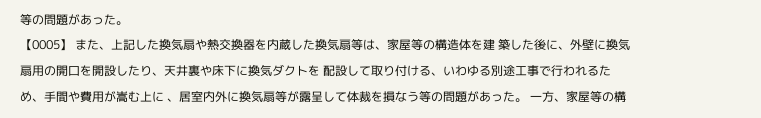等の問題があった。
【0005】 また、上記した換気扇や熱交換器を内蔵した換気扇等は、家屋等の構造体を建 築した後に、外壁に換気扇用の開口を開設したり、天井裏や床下に換気ダクトを 配設して取り付ける、いわゆる別途工事で行われるため、手間や費用が嵩む上に 、居室内外に換気扇等が露呈して体裁を損なう等の問題があった。 一方、家屋等の構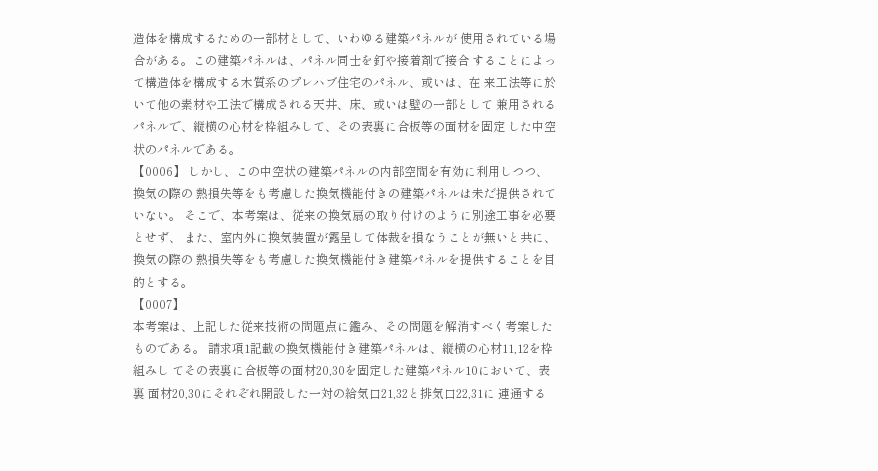造体を構成するための一部材として、いわゆる建築パネルが 使用されている場合がある。この建築パネルは、パネル同士を釘や接着剤で接合 することによって構造体を構成する木質系のプレハブ住宅のパネル、或いは、在 来工法等に於いて他の素材や工法で構成される天井、床、或いは壁の一部として 兼用されるパネルで、縦横の心材を枠組みして、その表裏に合板等の面材を固定 した中空状のパネルである。
【0006】 しかし、この中空状の建築パネルの内部空間を有効に利用しつつ、換気の際の 熱損失等をも考慮した換気機能付きの建築パネルは未だ提供されていない。 そこで、本考案は、従来の換気扇の取り付けのように別途工事を必要とせず、 また、室内外に換気装置が露呈して体裁を損なうことが無いと共に、換気の際の 熱損失等をも考慮した換気機能付き建築パネルを提供することを目的とする。
【0007】
本考案は、上記した従来技術の問題点に鑑み、その問題を解消すべく考案した ものである。 請求項1記載の換気機能付き建築パネルは、縦横の心材11,12を枠組みし てその表裏に合板等の面材20,30を固定した建築パネル10において、表裏 面材20,30にそれぞれ開設した一対の給気口21,32と排気口22,31に 連通する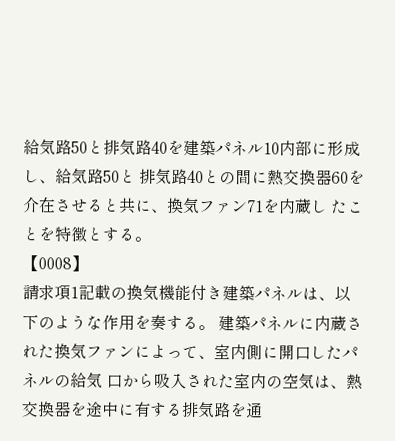給気路50と排気路40を建築パネル10内部に形成し、給気路50と 排気路40との間に熱交換器60を介在させると共に、換気ファン71を内蔵し たことを特徴とする。
【0008】
請求項1記載の換気機能付き建築パネルは、以下のような作用を奏する。 建築パネルに内蔵された換気ファンによって、室内側に開口したパネルの給気 口から吸入された室内の空気は、熱交換器を途中に有する排気路を通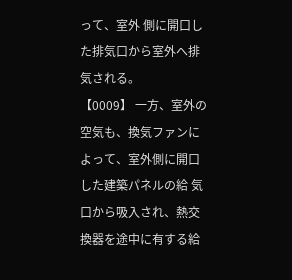って、室外 側に開口した排気口から室外へ排気される。
【0009】 一方、室外の空気も、換気ファンによって、室外側に開口した建築パネルの給 気口から吸入され、熱交換器を途中に有する給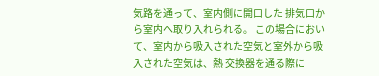気路を通って、室内側に開口した 排気口から室内へ取り入れられる。 この場合において、室内から吸入された空気と室外から吸入された空気は、熱 交換器を通る際に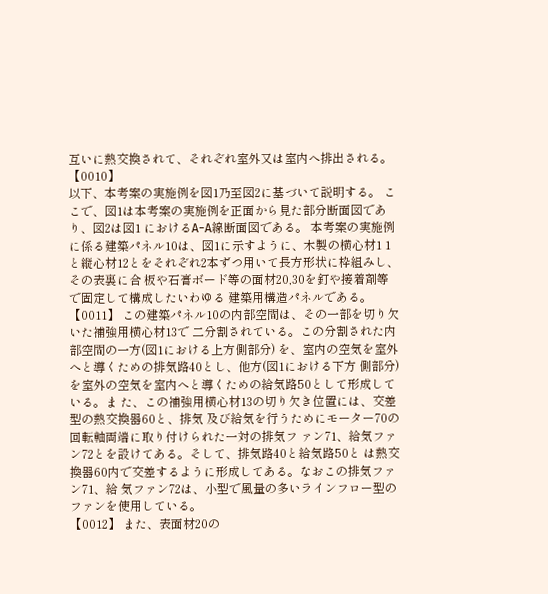互いに熱交換されて、それぞれ室外又は室内へ排出される。
【0010】
以下、本考案の実施例を図1乃至図2に基づいて説明する。 ここで、図1は本考案の実施例を正面から見た部分断面図であり、図2は図1 におけるA−A線断面図である。 本考案の実施例に係る建築パネル10は、図1に示すように、木製の横心材1 1と縦心材12とをそれぞれ2本ずつ用いて長方形状に枠組みし、その表裏に合 板や石膏ボード等の面材20,30を釘や接着剤等で固定して構成したいわゆる 建築用構造パネルである。
【0011】 この建築パネル10の内部空間は、その一部を切り欠いた補強用横心材13で 二分割されている。この分割された内部空間の一方(図1における上方側部分) を、室内の空気を室外へと導くための排気路40とし、他方(図1における下方 側部分)を室外の空気を室内へと導くための給気路50として形成している。ま た、この補強用横心材13の切り欠き位置には、交差型の熱交換器60と、排気 及び給気を行うためにモーター70の回転軸両端に取り付けられた一対の排気フ ァン71、給気ファン72とを設けてある。そして、排気路40と給気路50と は熱交換器60内で交差するように形成してある。なおこの排気ファン71、給 気ファン72は、小型で風量の多いラインフロー型のファンを使用している。
【0012】 また、表面材20の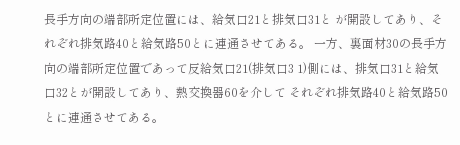長手方向の端部所定位置には、給気口21と排気口31と が開設してあり、それぞれ排気路40と給気路50とに連通させてある。 一方、裏面材30の長手方向の端部所定位置であって反給気口21(排気口3 1)側には、排気口31と給気口32とが開設してあり、熱交換器60を介して それぞれ排気路40と給気路50とに連通させてある。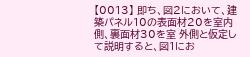【0013】 即ち、図2において、建築パネル10の表面材20を室内側、裏面材30を室 外側と仮定して説明すると、図1にお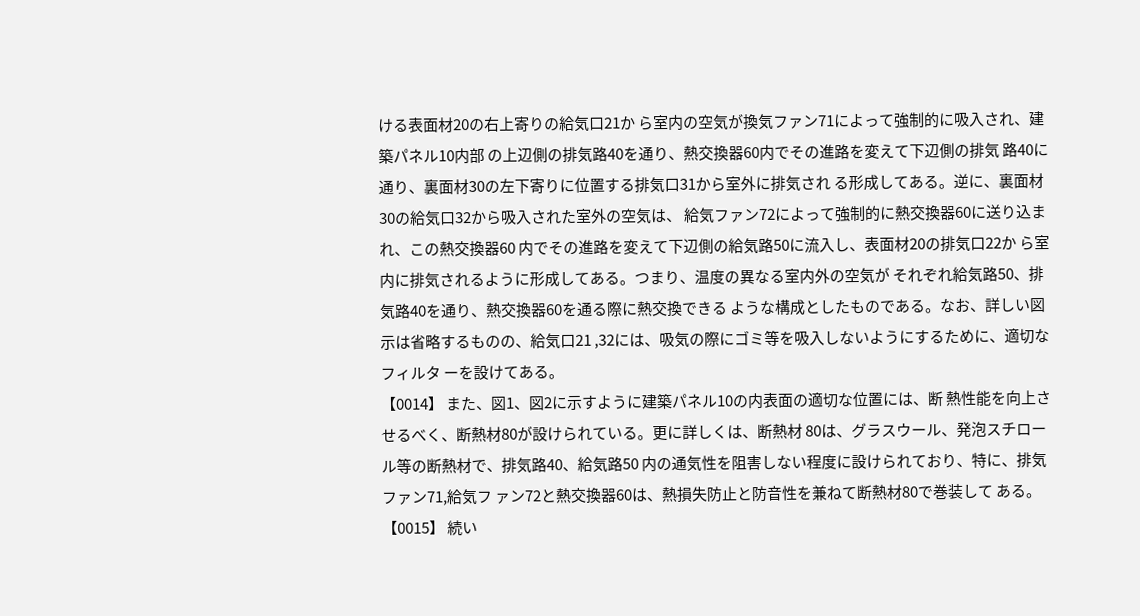ける表面材20の右上寄りの給気口21か ら室内の空気が換気ファン71によって強制的に吸入され、建築パネル10内部 の上辺側の排気路40を通り、熱交換器60内でその進路を変えて下辺側の排気 路40に通り、裏面材30の左下寄りに位置する排気口31から室外に排気され る形成してある。逆に、裏面材30の給気口32から吸入された室外の空気は、 給気ファン72によって強制的に熱交換器60に送り込まれ、この熱交換器60 内でその進路を変えて下辺側の給気路50に流入し、表面材20の排気口22か ら室内に排気されるように形成してある。つまり、温度の異なる室内外の空気が それぞれ給気路50、排気路40を通り、熱交換器60を通る際に熱交換できる ような構成としたものである。なお、詳しい図示は省略するものの、給気口21 ,32には、吸気の際にゴミ等を吸入しないようにするために、適切なフィルタ ーを設けてある。
【0014】 また、図1、図2に示すように建築パネル10の内表面の適切な位置には、断 熱性能を向上させるべく、断熱材80が設けられている。更に詳しくは、断熱材 80は、グラスウール、発泡スチロール等の断熱材で、排気路40、給気路50 内の通気性を阻害しない程度に設けられており、特に、排気ファン71,給気フ ァン72と熱交換器60は、熱損失防止と防音性を兼ねて断熱材80で巻装して ある。
【0015】 続い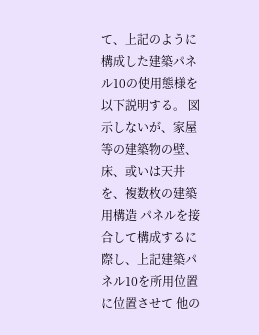て、上記のように構成した建築パネル10の使用態様を以下説明する。 図示しないが、家屋等の建築物の壁、床、或いは天井を、複数枚の建築用構造 パネルを接合して構成するに際し、上記建築パネル10を所用位置に位置させて 他の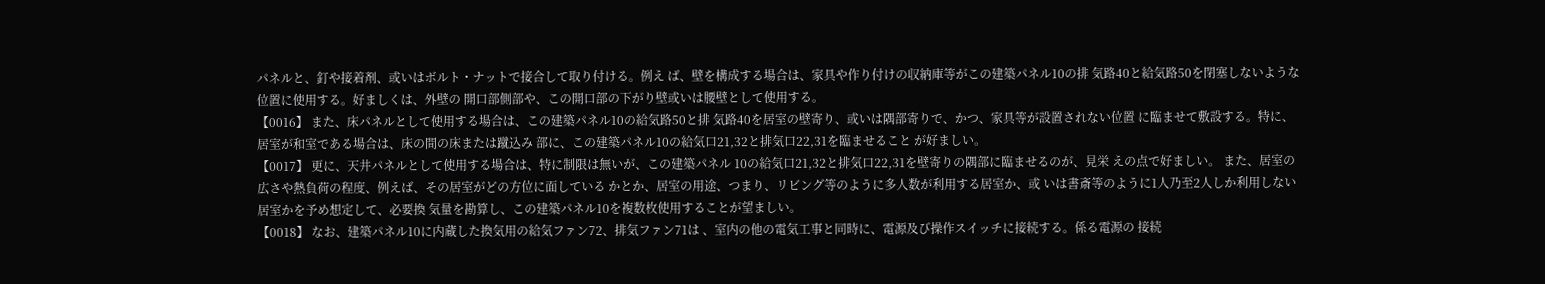パネルと、釘や接着剤、或いはボルト・ナットで接合して取り付ける。例え ば、壁を構成する場合は、家具や作り付けの収納庫等がこの建築パネル10の排 気路40と給気路50を閉塞しないような位置に使用する。好ましくは、外壁の 開口部側部や、この開口部の下がり壁或いは腰壁として使用する。
【0016】 また、床パネルとして使用する場合は、この建築パネル10の給気路50と排 気路40を居室の壁寄り、或いは隅部寄りで、かつ、家具等が設置されない位置 に臨ませて敷設する。特に、居室が和室である場合は、床の間の床または蹴込み 部に、この建築パネル10の給気口21,32と排気口22,31を臨ませること が好ましい。
【0017】 更に、天井パネルとして使用する場合は、特に制限は無いが、この建築パネル 10の給気口21,32と排気口22,31を壁寄りの隅部に臨ませるのが、見栄 えの点で好ましい。 また、居室の広さや熱負荷の程度、例えば、その居室がどの方位に面している かとか、居室の用途、つまり、リビング等のように多人数が利用する居室か、或 いは書斎等のように1人乃至2人しか利用しない居室かを予め想定して、必要換 気量を勘算し、この建築パネル10を複数枚使用することが望ましい。
【0018】 なお、建築パネル10に内蔵した換気用の給気ファン72、排気ファン71は 、室内の他の電気工事と同時に、電源及び操作スイッチに接続する。係る電源の 接続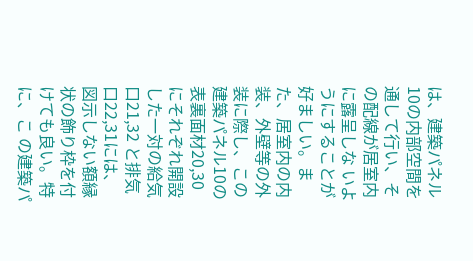は、建築パネル10の内部空間を通して行い、その配線が居室内に露呈しな いようにすることが好ましい。また、居室内の内装、外壁等の外装に際し、この 建築パネル10の表裏面材20,30にそれぞれ開設した一対の給気口21,32 と排気口22,31には、図示しない額縁状の飾り枠を付けても良い。特に、こ の建築パ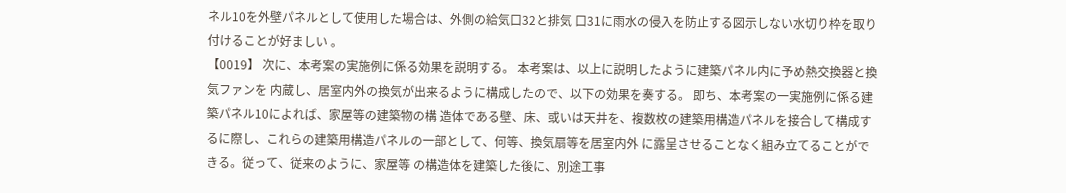ネル10を外壁パネルとして使用した場合は、外側の給気口32と排気 口31に雨水の侵入を防止する図示しない水切り枠を取り付けることが好ましい 。
【0019】 次に、本考案の実施例に係る効果を説明する。 本考案は、以上に説明したように建築パネル内に予め熱交換器と換気ファンを 内蔵し、居室内外の換気が出来るように構成したので、以下の効果を奏する。 即ち、本考案の一実施例に係る建築パネル10によれば、家屋等の建築物の構 造体である壁、床、或いは天井を、複数枚の建築用構造パネルを接合して構成す るに際し、これらの建築用構造パネルの一部として、何等、換気扇等を居室内外 に露呈させることなく組み立てることができる。従って、従来のように、家屋等 の構造体を建築した後に、別途工事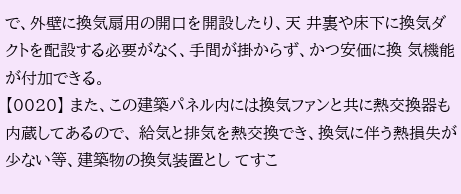で、外壁に換気扇用の開口を開設したり、天 井裏や床下に換気ダクトを配設する必要がなく、手間が掛からず、かつ安価に換 気機能が付加できる。
【0020】 また、この建築パネル内には換気ファンと共に熱交換器も内蔵してあるので、 給気と排気を熱交換でき、換気に伴う熱損失が少ない等、建築物の換気装置とし てすこ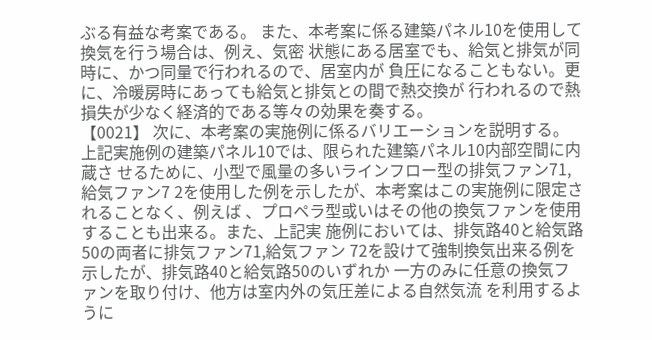ぶる有益な考案である。 また、本考案に係る建築パネル10を使用して換気を行う場合は、例え、気密 状態にある居室でも、給気と排気が同時に、かつ同量で行われるので、居室内が 負圧になることもない。更に、冷暖房時にあっても給気と排気との間で熱交換が 行われるので熱損失が少なく経済的である等々の効果を奏する。
【0021】 次に、本考案の実施例に係るバリエーションを説明する。 上記実施例の建築パネル10では、限られた建築パネル10内部空間に内蔵さ せるために、小型で風量の多いラインフロー型の排気ファン71,給気ファン7 2を使用した例を示したが、本考案はこの実施例に限定されることなく、例えば 、プロペラ型或いはその他の換気ファンを使用することも出来る。また、上記実 施例においては、排気路40と給気路50の両者に排気ファン71,給気ファン 72を設けて強制換気出来る例を示したが、排気路40と給気路50のいずれか 一方のみに任意の換気ファンを取り付け、他方は室内外の気圧差による自然気流 を利用するように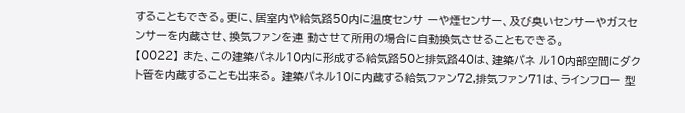することもできる。更に、居室内や給気路50内に温度センサ ーや煙センサー、及び臭いセンサーやガスセンサーを内蔵させ、換気ファンを連 動させて所用の場合に自動換気させることもできる。
【0022】 また、この建築パネル10内に形成する給気路50と排気路40は、建築パネ ル10内部空間にダクト管を内蔵することも出来る。 建築パネル10に内蔵する給気ファン72,排気ファン71は、ラインフロー 型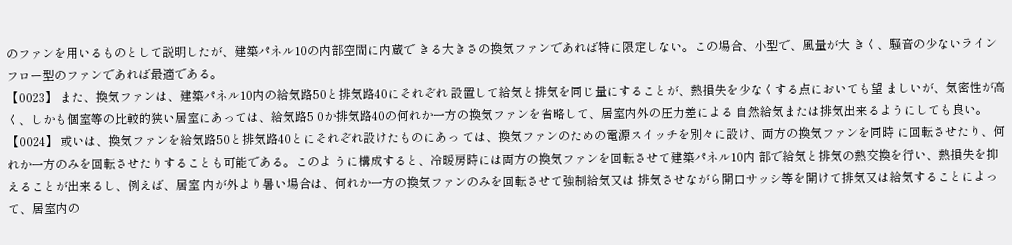のファンを用いるものとして説明したが、建築パネル10の内部空間に内蔵で きる大きさの換気ファンであれば特に限定しない。この場合、小型で、風量が大 きく、騒音の少ないラインフロー型のファンであれば最適である。
【0023】 また、換気ファンは、建築パネル10内の給気路50と排気路40にそれぞれ 設置して給気と排気を同じ量にすることが、熱損失を少なくする点においても望 ましいが、気密性が高く、しかも個室等の比較的狭い居室にあっては、給気路5 0か排気路40の何れか一方の換気ファンを省略して、居室内外の圧力差による 自然給気または排気出来るようにしても良い。
【0024】 或いは、換気ファンを給気路50と排気路40とにそれぞれ設けたものにあっ ては、換気ファンのための電源スイッチを別々に設け、両方の換気ファンを同時 に回転させたり、何れか一方のみを回転させたりすることも可能である。このよ うに構成すると、冷暖房時には両方の換気ファンを回転させて建築パネル10内 部で給気と排気の熱交換を行い、熱損失を抑えることが出来るし、例えば、居室 内が外より暑い場合は、何れか一方の換気ファンのみを回転させて強制給気又は 排気させながら開口サッシ等を開けて排気又は給気することによって、居室内の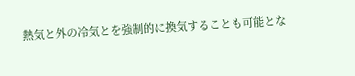熱気と外の冷気とを強制的に換気することも可能とな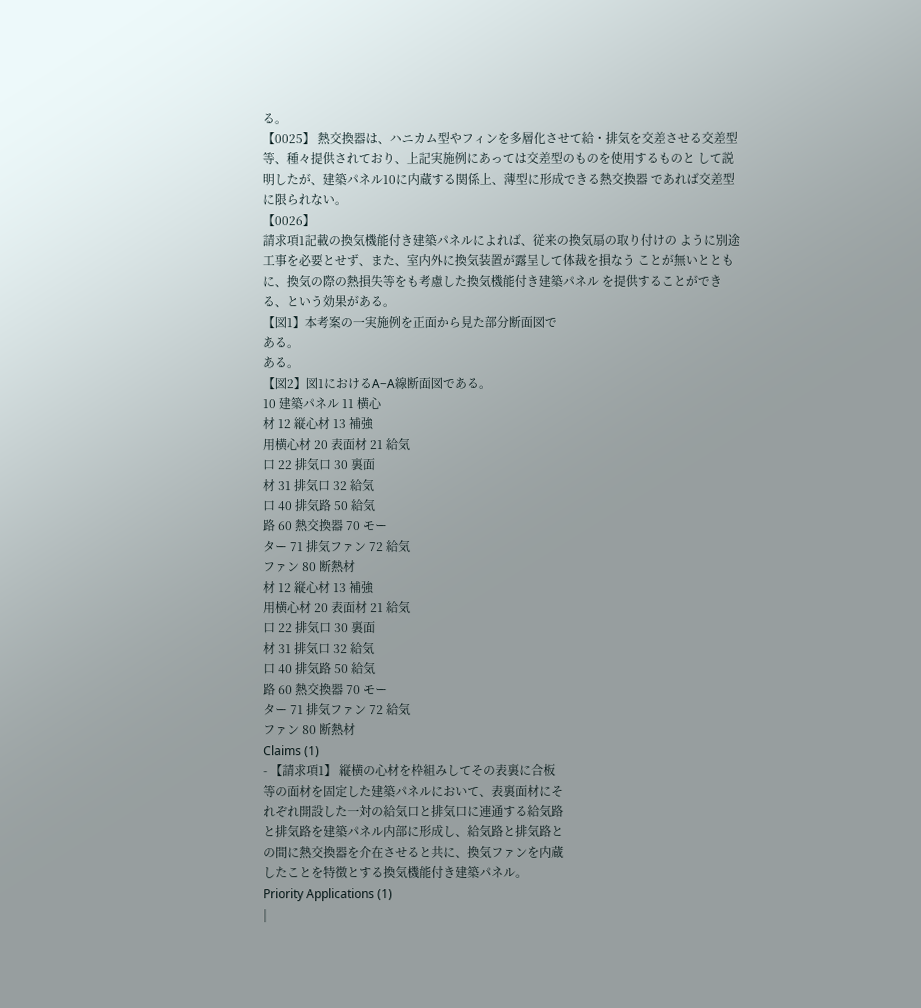る。
【0025】 熱交換器は、ハニカム型やフィンを多層化させて給・排気を交差させる交差型 等、種々提供されており、上記実施例にあっては交差型のものを使用するものと して説明したが、建築パネル10に内蔵する関係上、薄型に形成できる熱交換器 であれば交差型に限られない。
【0026】
請求項1記載の換気機能付き建築パネルによれば、従来の換気扇の取り付けの ように別途工事を必要とせず、また、室内外に換気装置が露呈して体裁を損なう ことが無いとともに、換気の際の熱損失等をも考慮した換気機能付き建築パネル を提供することができる、という効果がある。
【図1】本考案の一実施例を正面から見た部分断面図で
ある。
ある。
【図2】図1におけるA−A線断面図である。
10 建築パネル 11 横心
材 12 縦心材 13 補強
用横心材 20 表面材 21 給気
口 22 排気口 30 裏面
材 31 排気口 32 給気
口 40 排気路 50 給気
路 60 熱交換器 70 モー
ター 71 排気ファン 72 給気
ファン 80 断熱材
材 12 縦心材 13 補強
用横心材 20 表面材 21 給気
口 22 排気口 30 裏面
材 31 排気口 32 給気
口 40 排気路 50 給気
路 60 熱交換器 70 モー
ター 71 排気ファン 72 給気
ファン 80 断熱材
Claims (1)
- 【請求項1】 縦横の心材を枠組みしてその表裏に合板
等の面材を固定した建築パネルにおいて、表裏面材にそ
れぞれ開設した一対の給気口と排気口に連通する給気路
と排気路を建築パネル内部に形成し、給気路と排気路と
の間に熱交換器を介在させると共に、換気ファンを内蔵
したことを特徴とする換気機能付き建築パネル。
Priority Applications (1)
|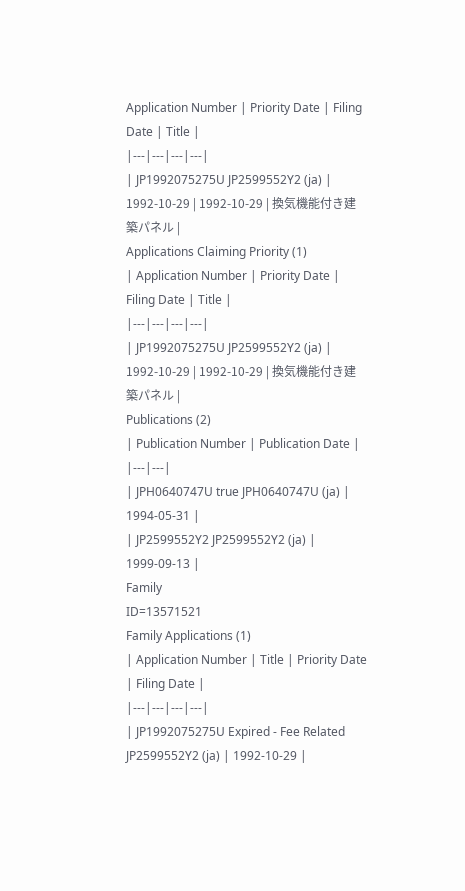Application Number | Priority Date | Filing Date | Title |
|---|---|---|---|
| JP1992075275U JP2599552Y2 (ja) | 1992-10-29 | 1992-10-29 | 換気機能付き建築パネル |
Applications Claiming Priority (1)
| Application Number | Priority Date | Filing Date | Title |
|---|---|---|---|
| JP1992075275U JP2599552Y2 (ja) | 1992-10-29 | 1992-10-29 | 換気機能付き建築パネル |
Publications (2)
| Publication Number | Publication Date |
|---|---|
| JPH0640747U true JPH0640747U (ja) | 1994-05-31 |
| JP2599552Y2 JP2599552Y2 (ja) | 1999-09-13 |
Family
ID=13571521
Family Applications (1)
| Application Number | Title | Priority Date | Filing Date |
|---|---|---|---|
| JP1992075275U Expired - Fee Related JP2599552Y2 (ja) | 1992-10-29 |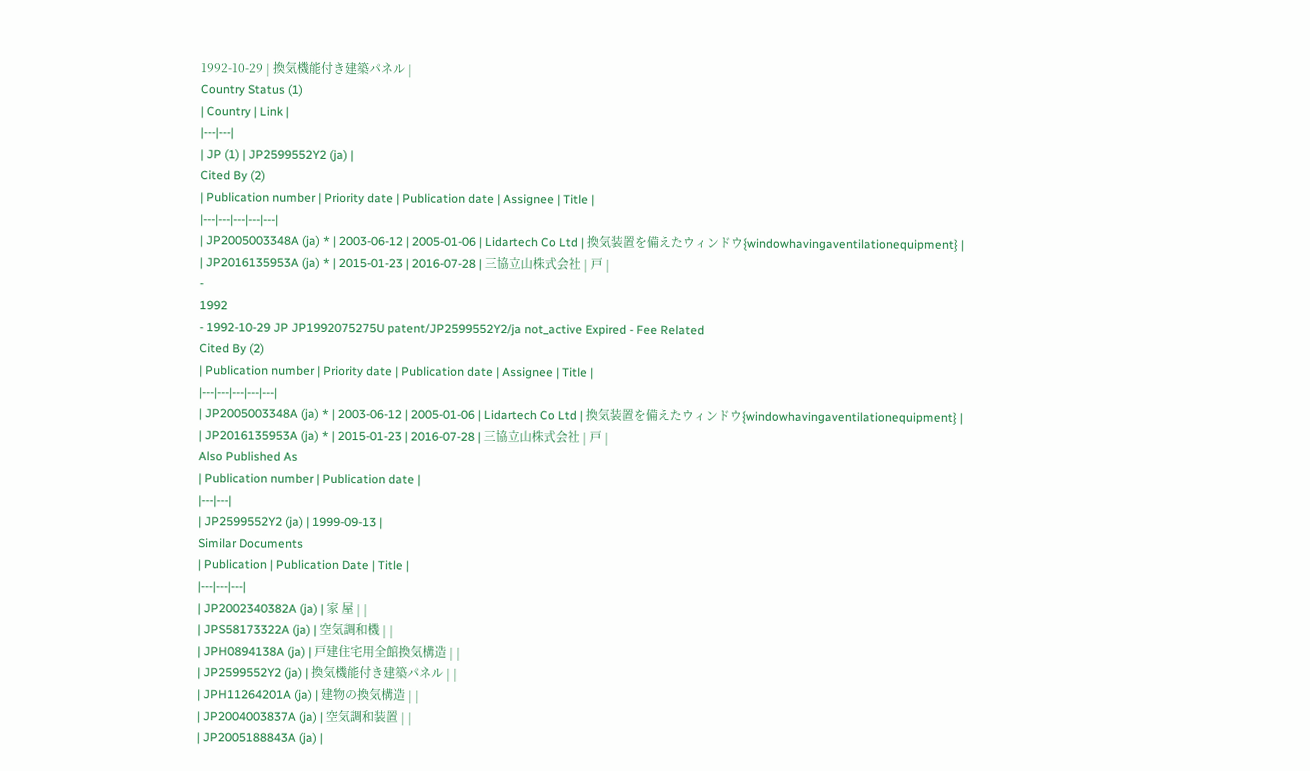1992-10-29 | 換気機能付き建築パネル |
Country Status (1)
| Country | Link |
|---|---|
| JP (1) | JP2599552Y2 (ja) |
Cited By (2)
| Publication number | Priority date | Publication date | Assignee | Title |
|---|---|---|---|---|
| JP2005003348A (ja) * | 2003-06-12 | 2005-01-06 | Lidartech Co Ltd | 換気装置を備えたウィンドウ{windowhavingaventilationequipment} |
| JP2016135953A (ja) * | 2015-01-23 | 2016-07-28 | 三協立山株式会社 | 戸 |
-
1992
- 1992-10-29 JP JP1992075275U patent/JP2599552Y2/ja not_active Expired - Fee Related
Cited By (2)
| Publication number | Priority date | Publication date | Assignee | Title |
|---|---|---|---|---|
| JP2005003348A (ja) * | 2003-06-12 | 2005-01-06 | Lidartech Co Ltd | 換気装置を備えたウィンドウ{windowhavingaventilationequipment} |
| JP2016135953A (ja) * | 2015-01-23 | 2016-07-28 | 三協立山株式会社 | 戸 |
Also Published As
| Publication number | Publication date |
|---|---|
| JP2599552Y2 (ja) | 1999-09-13 |
Similar Documents
| Publication | Publication Date | Title |
|---|---|---|
| JP2002340382A (ja) | 家 屋 | |
| JPS58173322A (ja) | 空気調和機 | |
| JPH0894138A (ja) | 戸建住宅用全館換気構造 | |
| JP2599552Y2 (ja) | 換気機能付き建築パネル | |
| JPH11264201A (ja) | 建物の換気構造 | |
| JP2004003837A (ja) | 空気調和装置 | |
| JP2005188843A (ja) |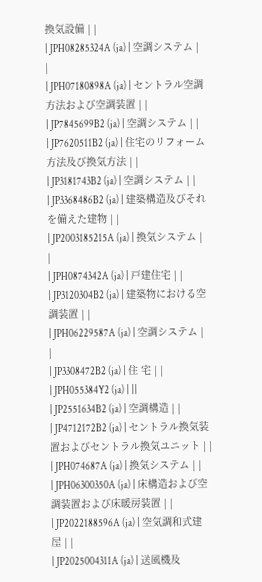換気設備 | |
| JPH08285324A (ja) | 空調システム | |
| JPH07180898A (ja) | セントラル空調方法および空調装置 | |
| JP7845699B2 (ja) | 空調システム | |
| JP7620511B2 (ja) | 住宅のリフォーム方法及び換気方法 | |
| JP3181743B2 (ja) | 空調システム | |
| JP3368486B2 (ja) | 建築構造及びそれを備えた建物 | |
| JP2003185215A (ja) | 換気システム | |
| JPH0874342A (ja) | 戸建住宅 | |
| JP3120304B2 (ja) | 建築物における空調装置 | |
| JPH06229587A (ja) | 空調システム | |
| JP3308472B2 (ja) | 住 宅 | |
| JPH055384Y2 (ja) | ||
| JP2551634B2 (ja) | 空調構造 | |
| JP4712172B2 (ja) | セントラル換気装置およびセントラル換気ユニット | |
| JPH074687A (ja) | 換気システム | |
| JPH06300350A (ja) | 床構造および空調装置および床暖房装置 | |
| JP2022188596A (ja) | 空気調和式建屋 | |
| JP2025004311A (ja) | 送風機及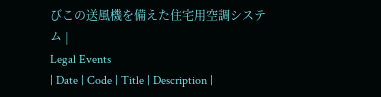びこの送風機を備えた住宅用空調システム |
Legal Events
| Date | Code | Title | Description |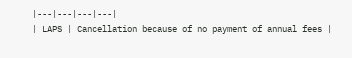|---|---|---|---|
| LAPS | Cancellation because of no payment of annual fees |